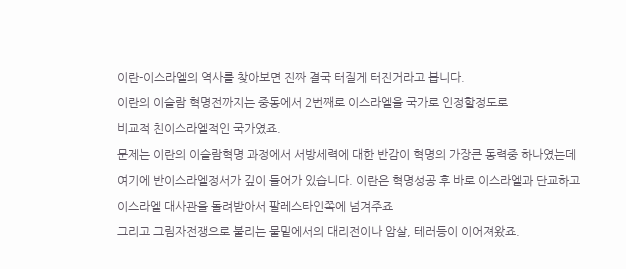이란-이스라엘의 역사를 찾아보면 진짜 결국 터질게 터진거라고 봅니다.
이란의 이슬람 혁명전까지는 중동에서 2번째로 이스라엘을 국가로 인정할정도로
비교적 친이스라엘적인 국가였죠.
문제는 이란의 이슬람혁명 과정에서 서방세력에 대한 반감이 혁명의 가장큰 동력중 하나였는데
여기에 반이스라엘정서가 깊이 들어가 있습니다. 이란은 혁명성공 후 바로 이스라엘과 단교하고
이스라엘 대사관을 돌려받아서 팔레스타인쪽에 넘겨주죠
그리고 그림자전쟁으로 불리는 물밑에서의 대리전이나 암살, 테러등이 이어져왔죠.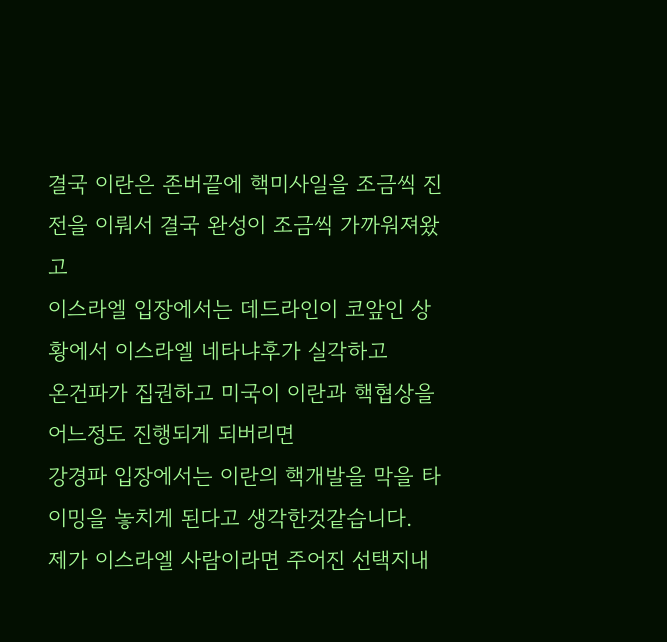결국 이란은 존버끝에 핵미사일을 조금씩 진전을 이뤄서 결국 완성이 조금씩 가까워져왔고
이스라엘 입장에서는 데드라인이 코앞인 상황에서 이스라엘 네타냐후가 실각하고
온건파가 집권하고 미국이 이란과 핵협상을 어느정도 진행되게 되버리면
강경파 입장에서는 이란의 핵개발을 막을 타이밍을 놓치게 된다고 생각한것같습니다.
제가 이스라엘 사람이라면 주어진 선택지내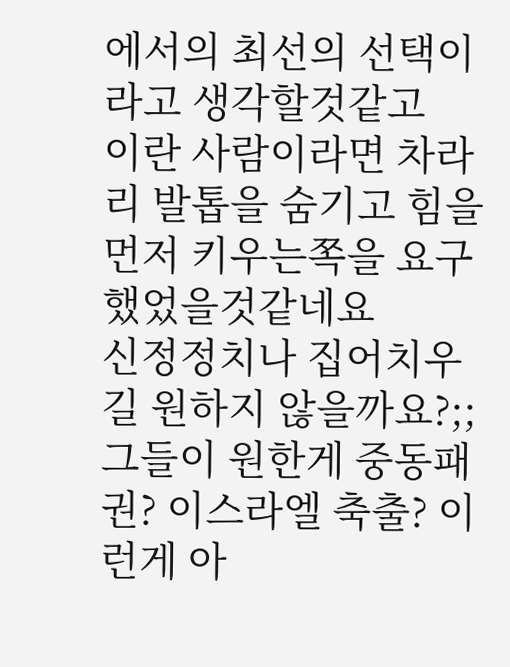에서의 최선의 선택이라고 생각할것같고
이란 사람이라면 차라리 발톱을 숨기고 힘을 먼저 키우는쪽을 요구했었을것같네요
신정정치나 집어치우길 원하지 않을까요?;;
그들이 원한게 중동패권? 이스라엘 축출? 이런게 아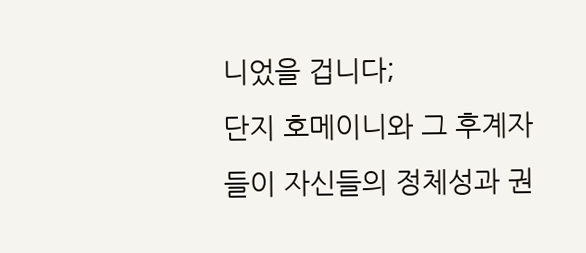니었을 겁니다;
단지 호메이니와 그 후계자들이 자신들의 정체성과 권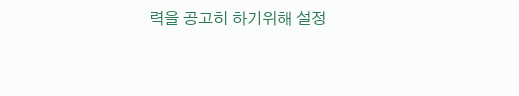력을 공고히 하기위해 설정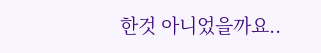한것 아니었을까요..